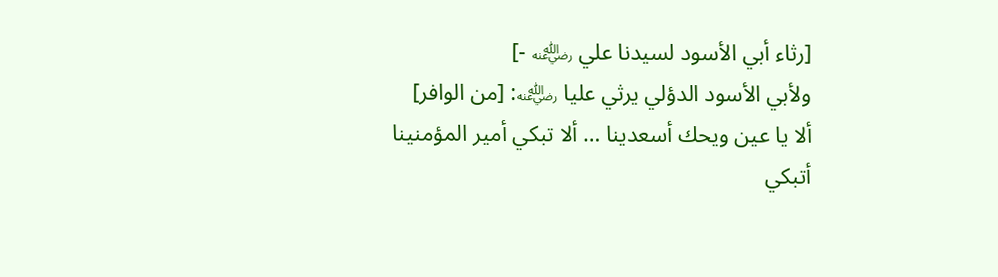[رثاء أبي الأسود لسيدنا علي ﵁ -]
ولأبي الأسود الدؤلي يرثي عليا ﵁: [من الوافر]
ألا يا عين ويحك أسعدينا … ألا تبكي أمير المؤمنينا
أتبكي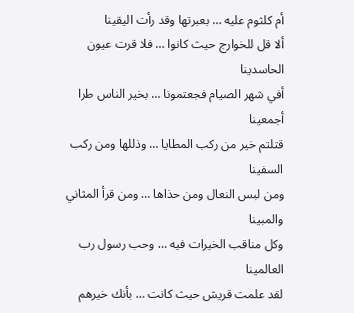أم كلثوم عليه … بعبرتها وقد رأت اليقينا
ألا قل للخوارج حيث كانوا … فلا قرت عيون الحاسدينا
أفي شهر الصيام فجعتمونا … بخير الناس طرا أجمعينا
قتلتم خير من ركب المطايا … وذللها ومن ركب السفينا
ومن لبس النعال ومن حذاها … ومن قرأ المثاني والمبينا
وكل مناقب الخيرات فيه … وحب رسول رب العالمينا
لقد علمت قريش حيث كانت … بأنك خيرهم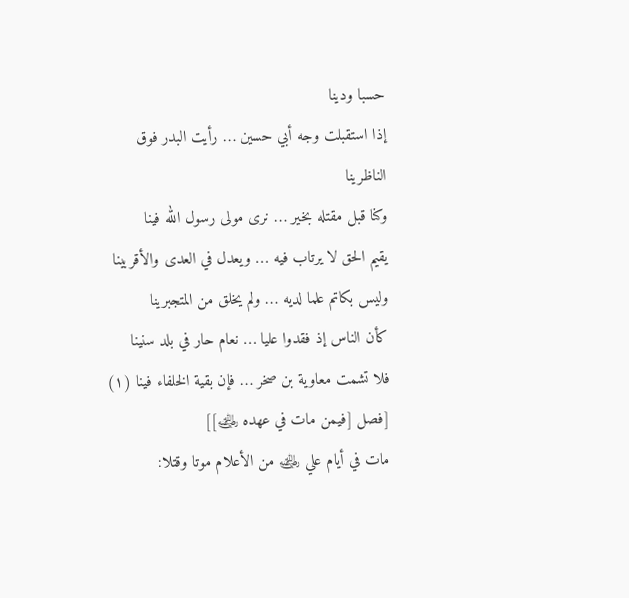حسبا ودينا
إذا استقبلت وجه أبي حسين … رأيت البدر فوق الناظرينا
وكنا قبل مقتله بخير … نرى مولى رسول الله فينا
يقيم الحق لا يرتاب فيه … ويعدل في العدى والأقربينا
وليس بكاتم علما لديه … ولم يخلق من المتجبرينا
كأن الناس إذ فقدوا عليا … نعام حار في بلد سنينا
فلا تشمت معاوية بن صخر … فإن بقية الخلفاء فينا (١)
[فصل [فيمن مات في عهده ﵁]]
مات في أيام علي ﵁ من الأعلام موتا وقتلا: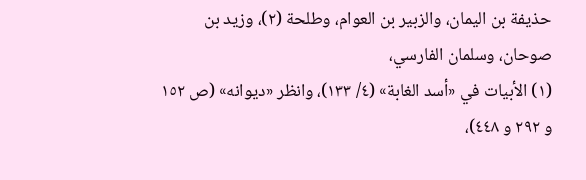حذيفة بن اليمان، والزبير بن العوام، وطلحة (٢)، وزيد بن صوحان، وسلمان الفارسي،
(١) الأبيات في «أسد الغابة» (٤/ ١٣٣)، وانظر «ديوانه» (ص ١٥٢ و ٢٩٢ و ٤٤٨)،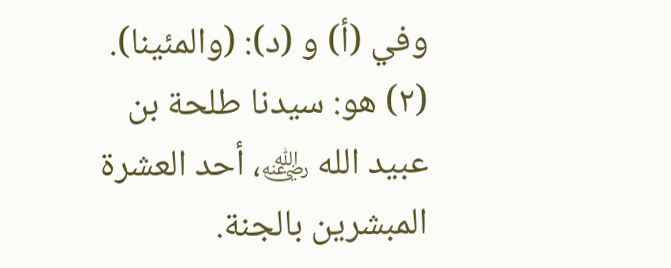وفي (أ) و (د): (والمئينا).
(٢) هو: سيدنا طلحة بن عبيد الله ﵁، أحد العشرة المبشرين بالجنة.